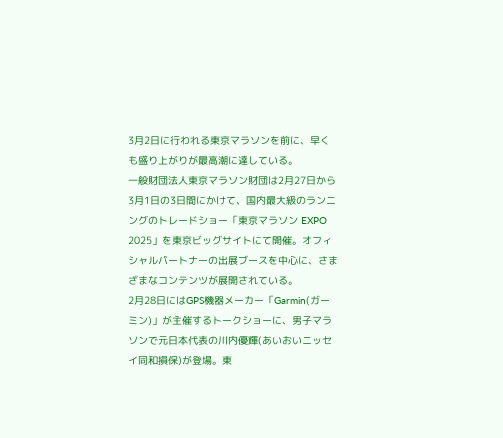3月2日に行われる東京マラソンを前に、早くも盛り上がりが最高潮に達している。
一般財団法人東京マラソン財団は2月27日から3月1日の3日間にかけて、国内最大級のランニングのトレードショー「東京マラソン EXPO 2025」を東京ビッグサイトにて開催。オフィシャルパートナーの出展ブースを中心に、さまざまなコンテンツが展開されている。
2月28日にはGPS機器メーカー「Garmin(ガーミン)」が主催するトークショーに、男子マラソンで元日本代表の川内優輝(あいおいニッセイ同和損保)が登場。東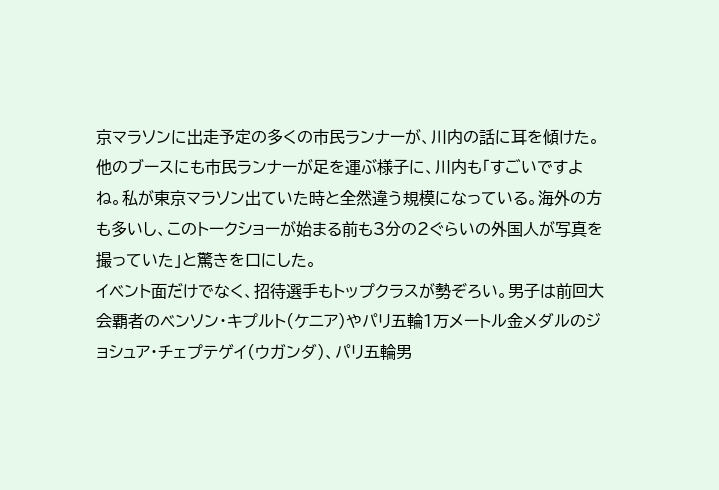京マラソンに出走予定の多くの市民ランナーが、川内の話に耳を傾けた。他のブースにも市民ランナーが足を運ぶ様子に、川内も「すごいですよね。私が東京マラソン出ていた時と全然違う規模になっている。海外の方も多いし、このトークショーが始まる前も3分の2ぐらいの外国人が写真を撮っていた」と驚きを口にした。
イベント面だけでなく、招待選手もトップクラスが勢ぞろい。男子は前回大会覇者のベンソン・キプルト(ケニア)やパリ五輪1万メートル金メダルのジョシュア・チェプテゲイ(ウガンダ)、パリ五輪男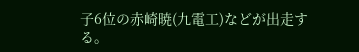子6位の赤崎暁(九電工)などが出走する。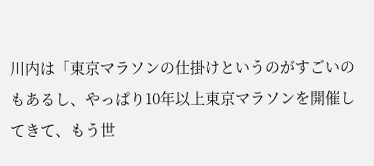川内は「東京マラソンの仕掛けというのがすごいのもあるし、やっぱり10年以上東京マラソンを開催してきて、もう世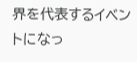界を代表するイベントになっ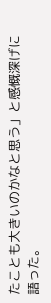たことも大きいのかなと思う」と感慨深げに語った。